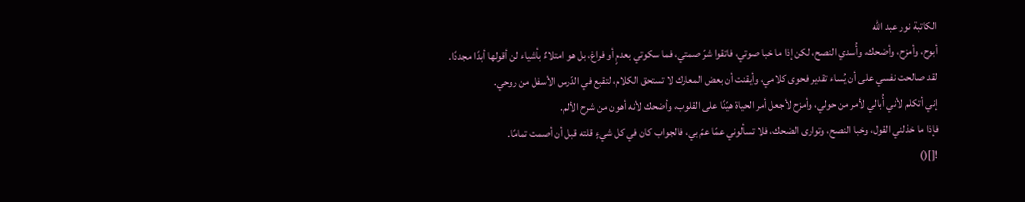الكاتبة نور عبد الله
أبوح، وأمزح، وأضحك، وأُسدي النصح، لكن إذا ما خبا صوتي، فاتقوا شرّ صمتي، فما سكوتي بعدمٍ أو فراغ، بل هو امتلاءٌ بأشياء لن أقولها أبدًا مجددًا.
لقد صالحت نفسي على أن يُساء تقدير فحوى كلامي، وأيقنت أن بعض المعارك لا تستحق الكلام، لتقبع في الدّرس الأسفل من روحي.
إني أتكلم لأني أُبالي لأمر من حولي، وأمزح لأجعل أمر الحياة هيّنًا على القلوب، وأضحك لأنه أهون من شرح الألم.
فإذا ما خذلني القول، وخبا النصح، وتوارى الضحك، فلا تسألوني عمّا عمّ بي، فالجواب كان في كل شيءٍ قلته قبل أن أصمت تمامًا.
![]()